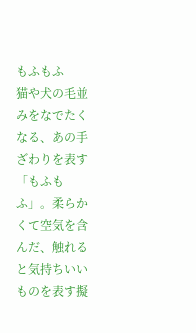もふもふ
猫や犬の毛並みをなでたくなる、あの手ざわりを表す「もふもふ」。柔らかくて空気を含んだ、触れると気持ちいいものを表す擬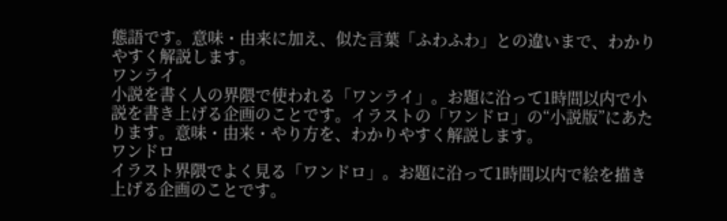態語です。意味・由来に加え、似た言葉「ふわふわ」との違いまで、わかりやすく解説します。
ワンライ
小説を書く人の界隈で使われる「ワンライ」。お題に沿って1時間以内で小説を書き上げる企画のことです。イラストの「ワンドロ」の“小説版”にあたります。意味・由来・やり方を、わかりやすく解説します。
ワンドロ
イラスト界隈でよく見る「ワンドロ」。お題に沿って1時間以内で絵を描き上げる企画のことです。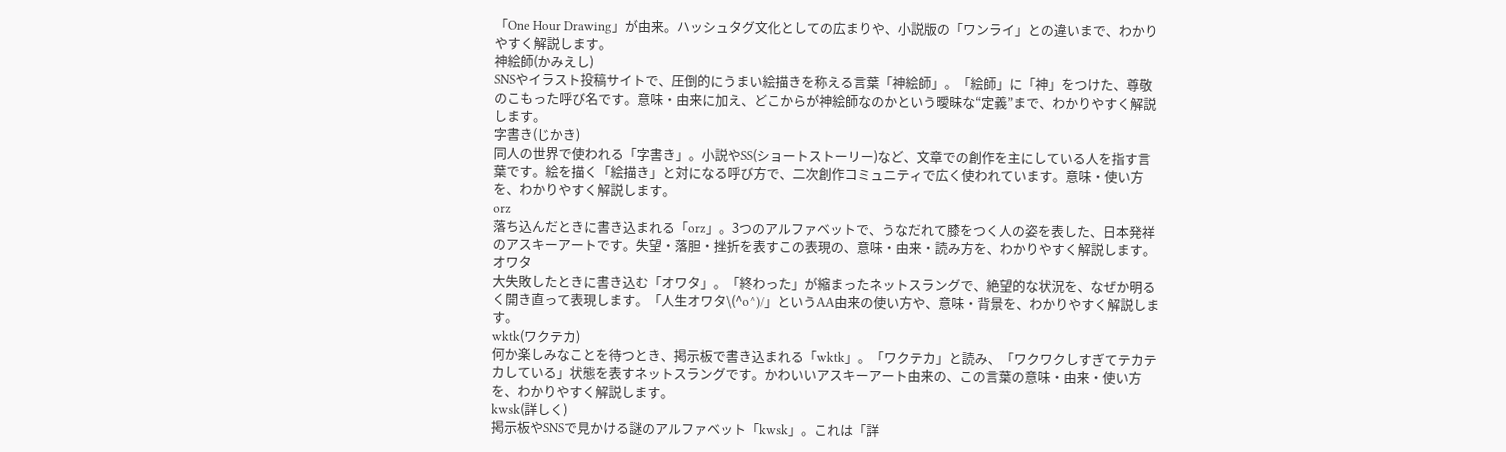「One Hour Drawing」が由来。ハッシュタグ文化としての広まりや、小説版の「ワンライ」との違いまで、わかりやすく解説します。
神絵師(かみえし)
SNSやイラスト投稿サイトで、圧倒的にうまい絵描きを称える言葉「神絵師」。「絵師」に「神」をつけた、尊敬のこもった呼び名です。意味・由来に加え、どこからが神絵師なのかという曖昧な“定義”まで、わかりやすく解説します。
字書き(じかき)
同人の世界で使われる「字書き」。小説やSS(ショートストーリー)など、文章での創作を主にしている人を指す言葉です。絵を描く「絵描き」と対になる呼び方で、二次創作コミュニティで広く使われています。意味・使い方を、わかりやすく解説します。
orz
落ち込んだときに書き込まれる「orz」。3つのアルファベットで、うなだれて膝をつく人の姿を表した、日本発祥のアスキーアートです。失望・落胆・挫折を表すこの表現の、意味・由来・読み方を、わかりやすく解説します。
オワタ
大失敗したときに書き込む「オワタ」。「終わった」が縮まったネットスラングで、絶望的な状況を、なぜか明るく開き直って表現します。「人生オワタ\(^o^)/」というAA由来の使い方や、意味・背景を、わかりやすく解説します。
wktk(ワクテカ)
何か楽しみなことを待つとき、掲示板で書き込まれる「wktk」。「ワクテカ」と読み、「ワクワクしすぎてテカテカしている」状態を表すネットスラングです。かわいいアスキーアート由来の、この言葉の意味・由来・使い方を、わかりやすく解説します。
kwsk(詳しく)
掲示板やSNSで見かける謎のアルファベット「kwsk」。これは「詳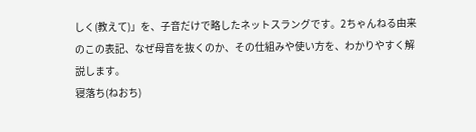しく(教えて)」を、子音だけで略したネットスラングです。2ちゃんねる由来のこの表記、なぜ母音を抜くのか、その仕組みや使い方を、わかりやすく解説します。
寝落ち(ねおち)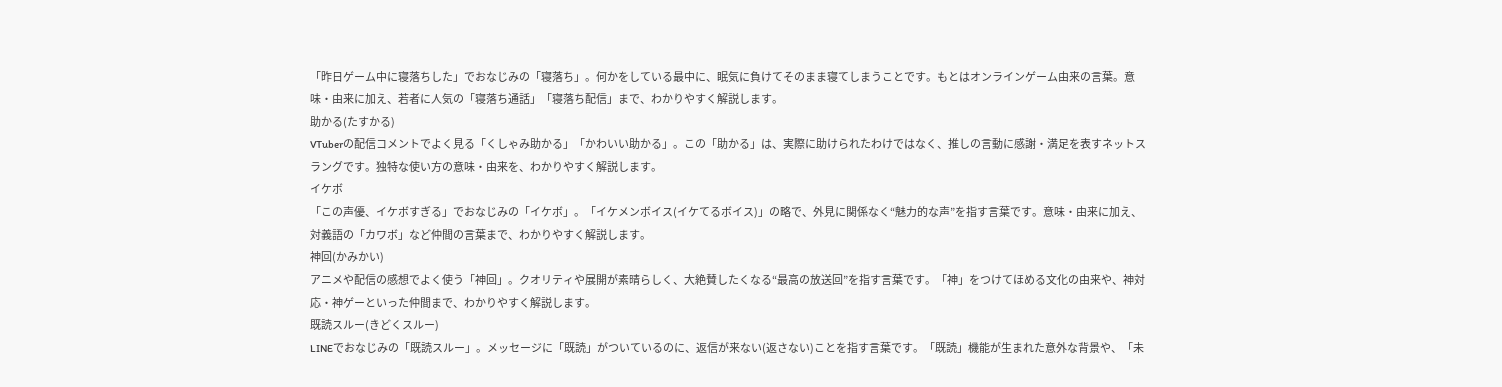「昨日ゲーム中に寝落ちした」でおなじみの「寝落ち」。何かをしている最中に、眠気に負けてそのまま寝てしまうことです。もとはオンラインゲーム由来の言葉。意味・由来に加え、若者に人気の「寝落ち通話」「寝落ち配信」まで、わかりやすく解説します。
助かる(たすかる)
VTuberの配信コメントでよく見る「くしゃみ助かる」「かわいい助かる」。この「助かる」は、実際に助けられたわけではなく、推しの言動に感謝・満足を表すネットスラングです。独特な使い方の意味・由来を、わかりやすく解説します。
イケボ
「この声優、イケボすぎる」でおなじみの「イケボ」。「イケメンボイス(イケてるボイス)」の略で、外見に関係なく“魅力的な声”を指す言葉です。意味・由来に加え、対義語の「カワボ」など仲間の言葉まで、わかりやすく解説します。
神回(かみかい)
アニメや配信の感想でよく使う「神回」。クオリティや展開が素晴らしく、大絶賛したくなる“最高の放送回”を指す言葉です。「神」をつけてほめる文化の由来や、神対応・神ゲーといった仲間まで、わかりやすく解説します。
既読スルー(きどくスルー)
LINEでおなじみの「既読スルー」。メッセージに「既読」がついているのに、返信が来ない(返さない)ことを指す言葉です。「既読」機能が生まれた意外な背景や、「未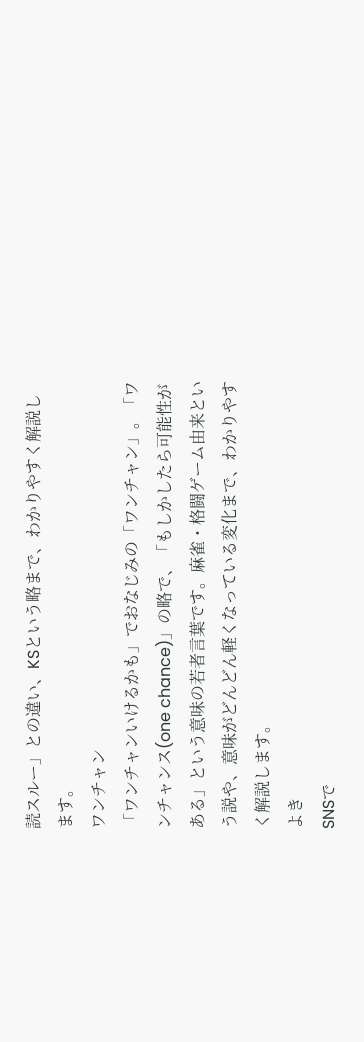読スルー」との違い、KSという略まで、わかりやすく解説します。
ワンチャン
「ワンチャンいけるかも」でおなじみの「ワンチャン」。「ワンチャンス(one chance)」の略で、「もしかしたら可能性がある」という意味の若者言葉です。麻雀・格闘ゲーム由来という説や、意味がどんどん軽くなっている変化まで、わかりやすく解説します。
よき
SNSで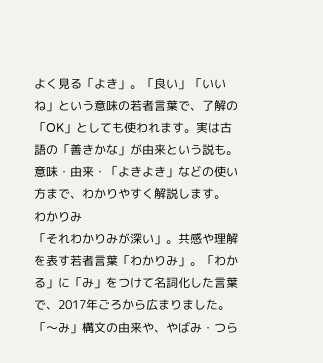よく見る「よき」。「良い」「いいね」という意味の若者言葉で、了解の「OK」としても使われます。実は古語の「善きかな」が由来という説も。意味・由来・「よきよき」などの使い方まで、わかりやすく解説します。
わかりみ
「それわかりみが深い」。共感や理解を表す若者言葉「わかりみ」。「わかる」に「み」をつけて名詞化した言葉で、2017年ごろから広まりました。「〜み」構文の由来や、やばみ・つら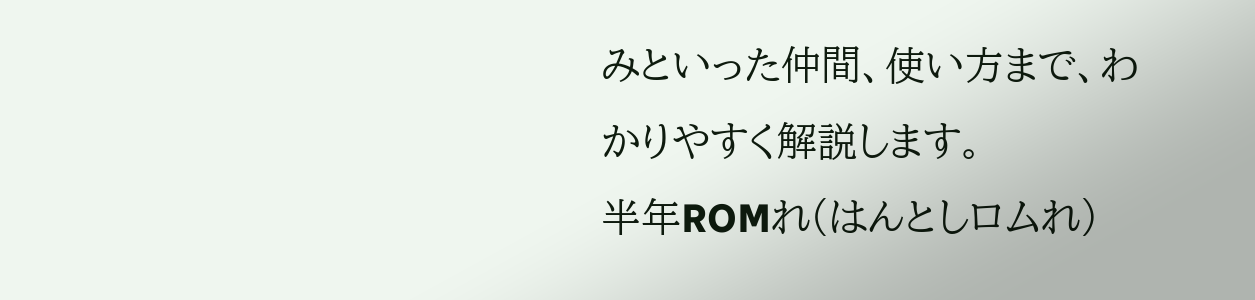みといった仲間、使い方まで、わかりやすく解説します。
半年ROMれ(はんとしロムれ)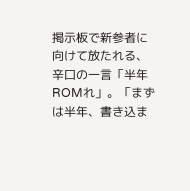掲示板で新参者に向けて放たれる、辛口の一言「半年ROMれ」。「まずは半年、書き込ま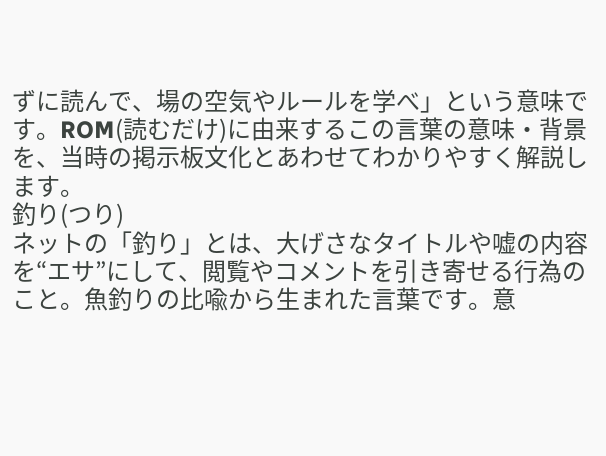ずに読んで、場の空気やルールを学べ」という意味です。ROM(読むだけ)に由来するこの言葉の意味・背景を、当時の掲示板文化とあわせてわかりやすく解説します。
釣り(つり)
ネットの「釣り」とは、大げさなタイトルや嘘の内容を“エサ”にして、閲覧やコメントを引き寄せる行為のこと。魚釣りの比喩から生まれた言葉です。意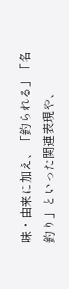味・由来に加え、「釣られる」「名釣り」といった関連表現や、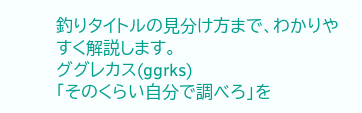釣りタイトルの見分け方まで、わかりやすく解説します。
ググレカス(ggrks)
「そのくらい自分で調べろ」を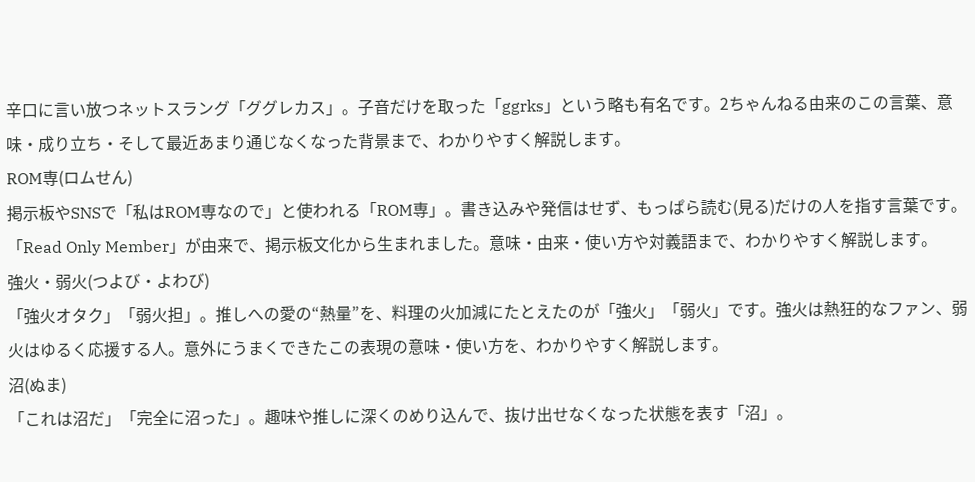辛口に言い放つネットスラング「ググレカス」。子音だけを取った「ggrks」という略も有名です。2ちゃんねる由来のこの言葉、意味・成り立ち・そして最近あまり通じなくなった背景まで、わかりやすく解説します。
ROM専(ロムせん)
掲示板やSNSで「私はROM専なので」と使われる「ROM専」。書き込みや発信はせず、もっぱら読む(見る)だけの人を指す言葉です。「Read Only Member」が由来で、掲示板文化から生まれました。意味・由来・使い方や対義語まで、わかりやすく解説します。
強火・弱火(つよび・よわび)
「強火オタク」「弱火担」。推しへの愛の“熱量”を、料理の火加減にたとえたのが「強火」「弱火」です。強火は熱狂的なファン、弱火はゆるく応援する人。意外にうまくできたこの表現の意味・使い方を、わかりやすく解説します。
沼(ぬま)
「これは沼だ」「完全に沼った」。趣味や推しに深くのめり込んで、抜け出せなくなった状態を表す「沼」。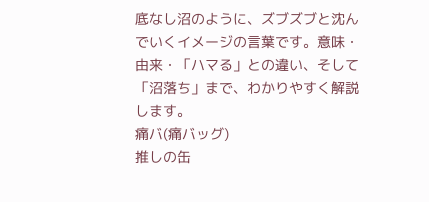底なし沼のように、ズブズブと沈んでいくイメージの言葉です。意味・由来・「ハマる」との違い、そして「沼落ち」まで、わかりやすく解説します。
痛バ(痛バッグ)
推しの缶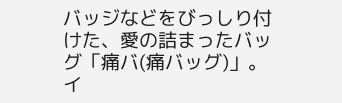バッジなどをびっしり付けた、愛の詰まったバッグ「痛バ(痛バッグ)」。イ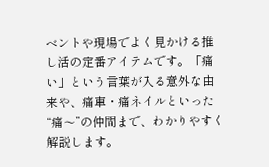ベントや現場でよく見かける推し活の定番アイテムです。「痛い」という言葉が入る意外な由来や、痛車・痛ネイルといった“痛〜”の仲間まで、わかりやすく解説します。